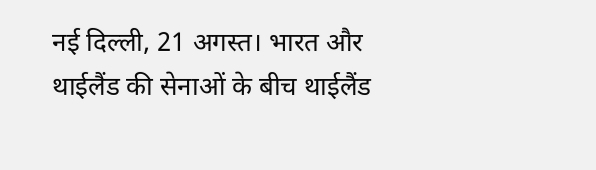नई दिल्ली, 21 अगस्त। भारत और थाईलैंड की सेनाओं के बीच थाईलैंड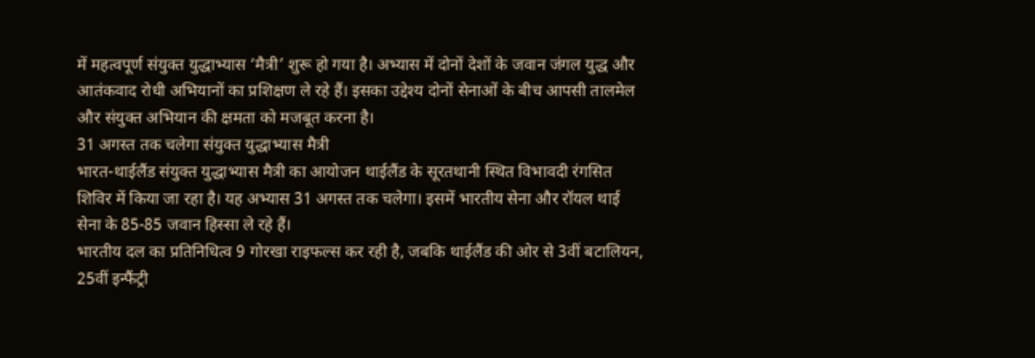में महत्वपूर्ण संयुक्त युद्धाभ्यास ‘मैत्री’ शुरू हो गया है। अभ्यास में दोनों देशों के जवान जंगल युद्ध और आतंकवाद रोधी अभियानों का प्रशिक्षण ले रहे हैं। इसका उद्देश्य दोनों सेनाओं के बीच आपसी तालमेल और संयुक्त अभियान की क्षमता को मजबूत करना है।
31 अगस्त तक चलेगा संयुक्त युद्धाभ्यास मैत्री
भारत-थाईलैंड संयुक्त युद्धाभ्यास मैत्री का आयोजन थाईलैंड के सूरतथानी स्थित विभावदी रंगसित शिविर में किया जा रहा है। यह अभ्यास 31 अगस्त तक चलेगा। इसमें भारतीय सेना और रॉयल थाई सेना के 85-85 जवान हिस्सा ले रहे हैं।
भारतीय दल का प्रतिनिधित्व 9 गोरखा राइफल्स कर रही है, जबकि थाईलैंड की ओर से 3वीं बटालियन, 25वीं इन्फैंट्री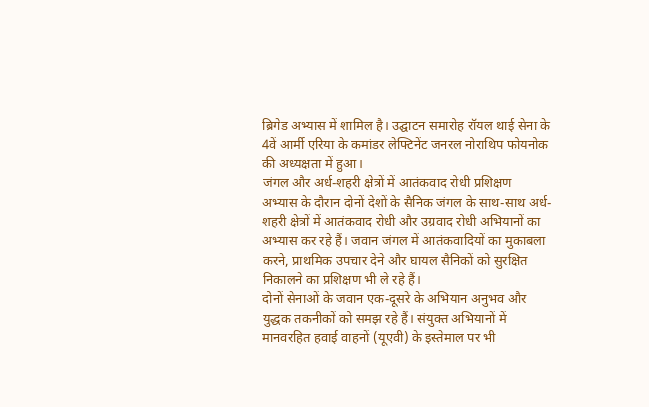ब्रिगेड अभ्यास में शामिल है। उद्घाटन समारोह रॉयल थाई सेना के 4वें आर्मी एरिया के कमांडर लेफ्टिनेंट जनरल नोराथिप फोयनोक की अध्यक्षता में हुआ।
जंगल और अर्ध-शहरी क्षेत्रों में आतंकवाद रोधी प्रशिक्षण
अभ्यास के दौरान दोनों देशों के सैनिक जंगल के साथ-साथ अर्ध-शहरी क्षेत्रों में आतंकवाद रोधी और उग्रवाद रोधी अभियानों का अभ्यास कर रहे हैं। जवान जंगल में आतंकवादियों का मुकाबला करने, प्राथमिक उपचार देने और घायल सैनिकों को सुरक्षित निकालने का प्रशिक्षण भी ले रहे हैं।
दोनों सेनाओं के जवान एक-दूसरे के अभियान अनुभव और युद्धक तकनीकों को समझ रहे हैं। संयुक्त अभियानों में मानवरहित हवाई वाहनों (यूएवी) के इस्तेमाल पर भी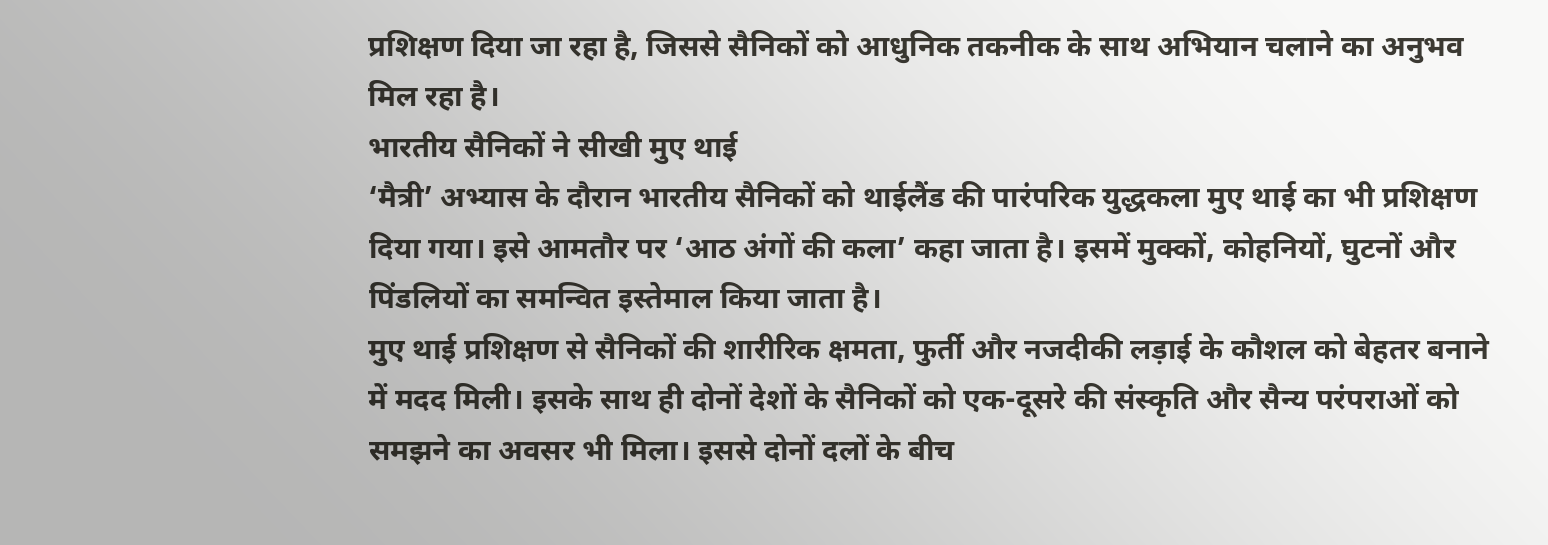प्रशिक्षण दिया जा रहा है, जिससे सैनिकों को आधुनिक तकनीक के साथ अभियान चलाने का अनुभव मिल रहा है।
भारतीय सैनिकों ने सीखी मुए थाई
‘मैत्री’ अभ्यास के दौरान भारतीय सैनिकों को थाईलैंड की पारंपरिक युद्धकला मुए थाई का भी प्रशिक्षण दिया गया। इसे आमतौर पर ‘आठ अंगों की कला’ कहा जाता है। इसमें मुक्कों, कोहनियों, घुटनों और पिंडलियों का समन्वित इस्तेमाल किया जाता है।
मुए थाई प्रशिक्षण से सैनिकों की शारीरिक क्षमता, फुर्ती और नजदीकी लड़ाई के कौशल को बेहतर बनाने में मदद मिली। इसके साथ ही दोनों देशों के सैनिकों को एक-दूसरे की संस्कृति और सैन्य परंपराओं को समझने का अवसर भी मिला। इससे दोनों दलों के बीच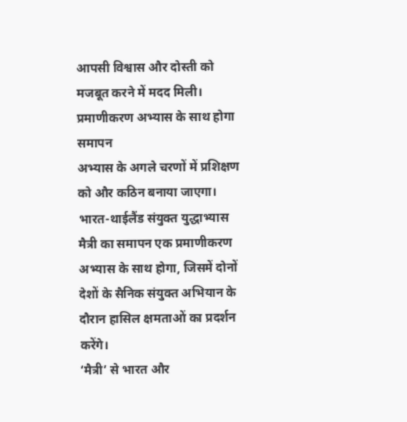आपसी विश्वास और दोस्ती को मजबूत करने में मदद मिली।
प्रमाणीकरण अभ्यास के साथ होगा समापन
अभ्यास के अगले चरणों में प्रशिक्षण को और कठिन बनाया जाएगा। भारत-थाईलैंड संयुक्त युद्धाभ्यास मैत्री का समापन एक प्रमाणीकरण अभ्यास के साथ होगा, जिसमें दोनों देशों के सैनिक संयुक्त अभियान के दौरान हासिल क्षमताओं का प्रदर्शन करेंगे।
‘मैत्री’ से भारत और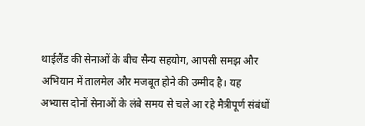थाईलैंड की सेनाओं के बीच सैन्य सहयोग, आपसी समझ और अभियान में तालमेल और मजबूत होने की उम्मीद है। यह अभ्यास दोनों सेनाओं के लंबे समय से चले आ रहे मैत्रीपूर्ण संबंधों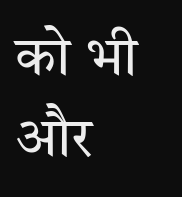को भी और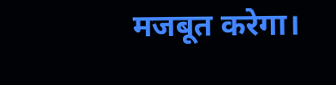मजबूत करेगा।